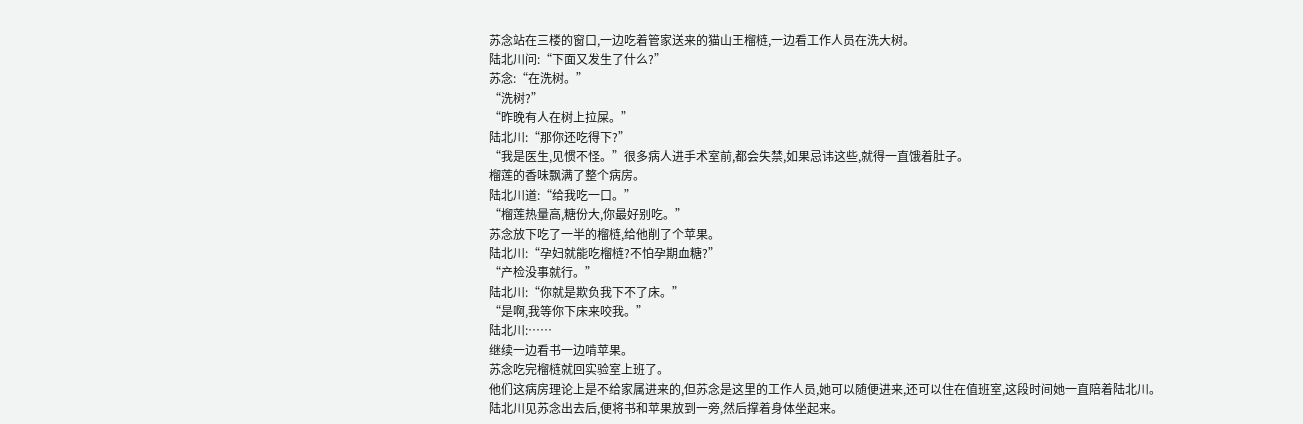苏念站在三楼的窗口,一边吃着管家送来的猫山王榴梿,一边看工作人员在洗大树。
陆北川问:“下面又发生了什么?”
苏念:“在洗树。”
“洗树?”
“昨晚有人在树上拉屎。”
陆北川:“那你还吃得下?”
“我是医生,见惯不怪。”很多病人进手术室前,都会失禁,如果忌讳这些,就得一直饿着肚子。
榴莲的香味飘满了整个病房。
陆北川道:“给我吃一口。”
“榴莲热量高,糖份大,你最好别吃。”
苏念放下吃了一半的榴梿,给他削了个苹果。
陆北川:“孕妇就能吃榴梿?不怕孕期血糖?”
“产检没事就行。”
陆北川:“你就是欺负我下不了床。”
“是啊,我等你下床来咬我。”
陆北川:……
继续一边看书一边啃苹果。
苏念吃完榴梿就回实验室上班了。
他们这病房理论上是不给家属进来的,但苏念是这里的工作人员,她可以随便进来,还可以住在值班室,这段时间她一直陪着陆北川。
陆北川见苏念出去后,便将书和苹果放到一旁,然后撑着身体坐起来。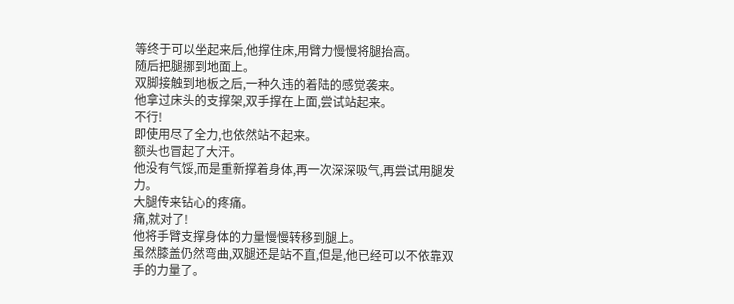等终于可以坐起来后,他撑住床,用臂力慢慢将腿抬高。
随后把腿挪到地面上。
双脚接触到地板之后,一种久违的着陆的感觉袭来。
他拿过床头的支撑架,双手撑在上面,尝试站起来。
不行!
即使用尽了全力,也依然站不起来。
额头也冒起了大汗。
他没有气馁,而是重新撑着身体,再一次深深吸气,再尝试用腿发力。
大腿传来钻心的疼痛。
痛,就对了!
他将手臂支撑身体的力量慢慢转移到腿上。
虽然膝盖仍然弯曲,双腿还是站不直,但是,他已经可以不依靠双手的力量了。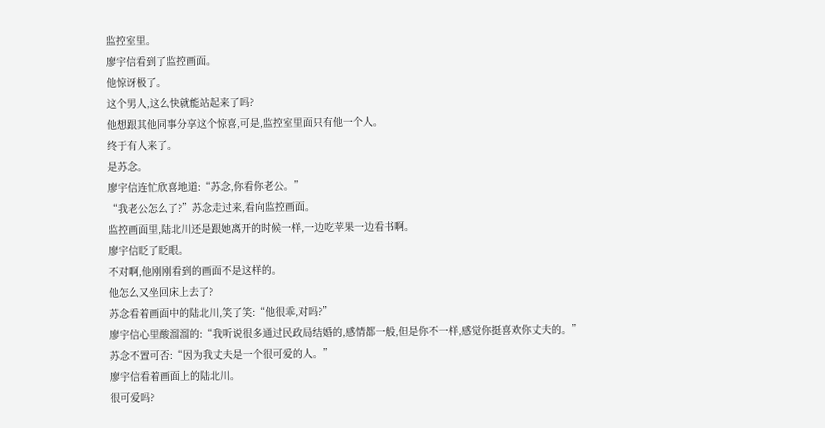监控室里。
廖宇信看到了监控画面。
他惊讶极了。
这个男人,这么快就能站起来了吗?
他想跟其他同事分享这个惊喜,可是,监控室里面只有他一个人。
终于有人来了。
是苏念。
廖宇信连忙欣喜地道:“苏念,你看你老公。”
“我老公怎么了?”苏念走过来,看向监控画面。
监控画面里,陆北川还是跟她离开的时候一样,一边吃苹果一边看书啊。
廖宇信眨了眨眼。
不对啊,他刚刚看到的画面不是这样的。
他怎么又坐回床上去了?
苏念看着画面中的陆北川,笑了笑:“他很乖,对吗?”
廖宇信心里酸溜溜的:“我听说很多通过民政局结婚的,感情都一般,但是你不一样,感觉你挺喜欢你丈夫的。”
苏念不置可否:“因为我丈夫是一个很可爱的人。”
廖宇信看着画面上的陆北川。
很可爱吗?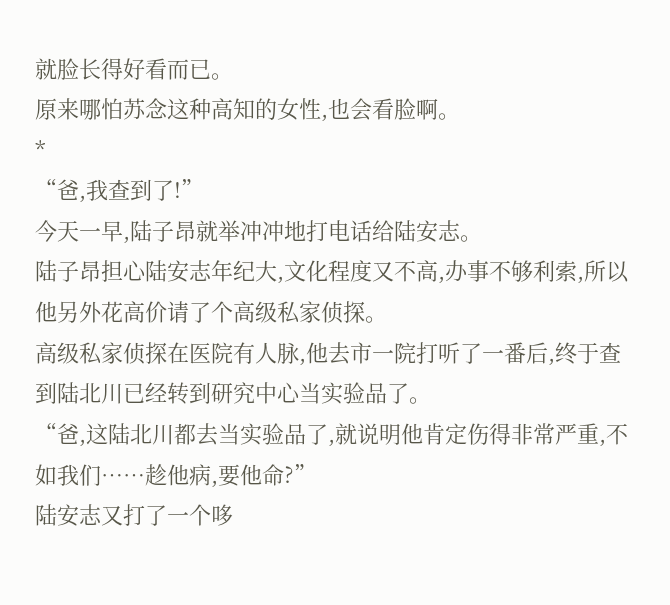就脸长得好看而已。
原来哪怕苏念这种高知的女性,也会看脸啊。
*
“爸,我查到了!”
今天一早,陆子昂就举冲冲地打电话给陆安志。
陆子昂担心陆安志年纪大,文化程度又不高,办事不够利索,所以他另外花高价请了个高级私家侦探。
高级私家侦探在医院有人脉,他去市一院打听了一番后,终于查到陆北川已经转到研究中心当实验品了。
“爸,这陆北川都去当实验品了,就说明他肯定伤得非常严重,不如我们……趁他病,要他命?”
陆安志又打了一个哆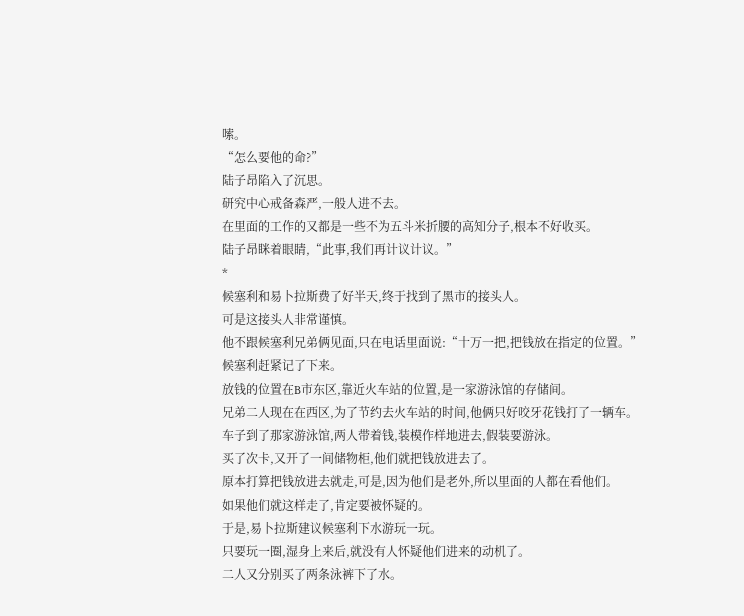嗦。
“怎么要他的命?”
陆子昂陷入了沉思。
研究中心戒备森严,一般人进不去。
在里面的工作的又都是一些不为五斗米折腰的高知分子,根本不好收买。
陆子昂眯着眼睛,“此事,我们再计议计议。”
*
候塞利和易卜拉斯费了好半天,终于找到了黑市的接头人。
可是这接头人非常谨慎。
他不跟候塞利兄弟俩见面,只在电话里面说:“十万一把,把钱放在指定的位置。”
候塞利赶紧记了下来。
放钱的位置在B市东区,靠近火车站的位置,是一家游泳馆的存储间。
兄弟二人现在在西区,为了节约去火车站的时间,他俩只好咬牙花钱打了一辆车。
车子到了那家游泳馆,两人带着钱,装模作样地进去,假装要游泳。
买了次卡,又开了一间储物柜,他们就把钱放进去了。
原本打算把钱放进去就走,可是,因为他们是老外,所以里面的人都在看他们。
如果他们就这样走了,肯定要被怀疑的。
于是,易卜拉斯建议候塞利下水游玩一玩。
只要玩一圈,湿身上来后,就没有人怀疑他们进来的动机了。
二人又分别买了两条泳裤下了水。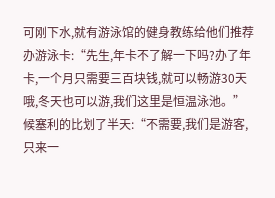可刚下水,就有游泳馆的健身教练给他们推荐办游泳卡:“先生,年卡不了解一下吗?办了年卡,一个月只需要三百块钱,就可以畅游30天哦,冬天也可以游,我们这里是恒温泳池。”
候塞利的比划了半天:“不需要,我们是游客,只来一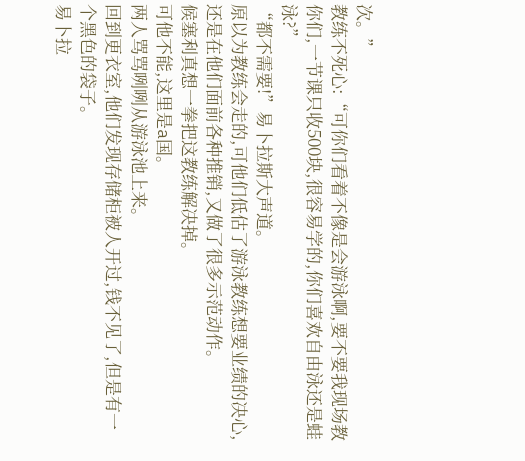次。”
教练不死心:“可你们看着不像是会游泳啊,要不要我现场教你们,一节课只收500块,很容易学的,你们喜欢自由泳还是蛙泳?”
“都不需要!”易卜拉斯大声道。
原以为教练会走的,可他们低估了游泳教练想要业绩的决心,还是在他们面前各种推销,又做了很多示范动作。
候塞利真想一拳把这教练解决掉。
可他不能,这里是a国。
两人骂骂咧咧从游泳池上来。
回到更衣室,他们发现存储柜被人开过,钱不见了,但是有一个黑色的袋子。
易卜拉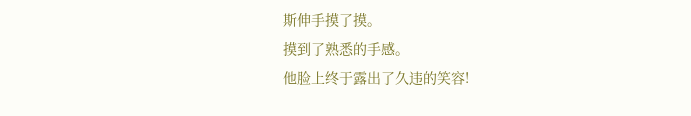斯伸手摸了摸。
摸到了熟悉的手感。
他脸上终于露出了久违的笑容!